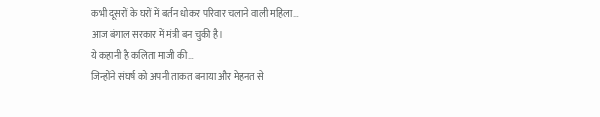कभी दूसरों के घरों में बर्तन धोकर परिवार चलाने वाली महिला…
आज बंगाल सरकार में मंत्री बन चुकी है।
ये कहानी है कलिता माजी की…
जिन्होंने संघर्ष को अपनी ताकत बनाया और मेहनत से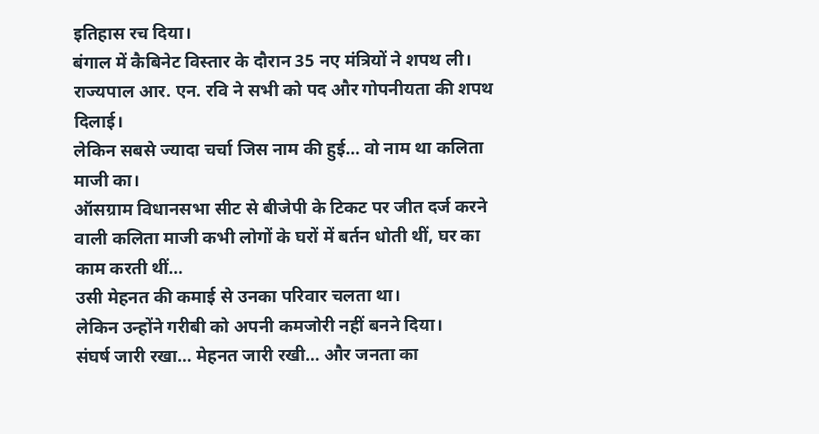इतिहास रच दिया।
बंगाल में कैबिनेट विस्तार के दौरान 35 नए मंत्रियों ने शपथ ली।
राज्यपाल आर. एन. रवि ने सभी को पद और गोपनीयता की शपथ दिलाई।
लेकिन सबसे ज्यादा चर्चा जिस नाम की हुई… वो नाम था कलिता माजी का।
ऑसग्राम विधानसभा सीट से बीजेपी के टिकट पर जीत दर्ज करने वाली कलिता माजी कभी लोगों के घरों में बर्तन धोती थीं, घर का काम करती थीं…
उसी मेहनत की कमाई से उनका परिवार चलता था।
लेकिन उन्होंने गरीबी को अपनी कमजोरी नहीं बनने दिया।
संघर्ष जारी रखा… मेहनत जारी रखी… और जनता का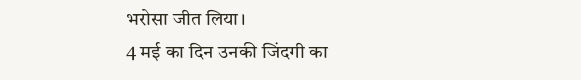भरोसा जीत लिया।
4 मई का दिन उनकी जिंदगी का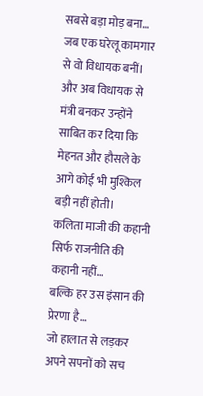सबसे बड़ा मोड़ बना…
जब एक घरेलू कामगार से वो विधायक बनीं।
और अब विधायक से मंत्री बनकर उन्होंने साबित कर दिया कि मेहनत और हौसले के आगे कोई भी मुश्किल बड़ी नहीं होती।
कलिता माजी की कहानी सिर्फ राजनीति की कहानी नहीं…
बल्कि हर उस इंसान की प्रेरणा है…
जो हालात से लड़कर अपने सपनों को सच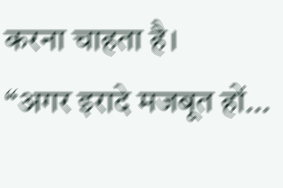करना चाहता है।
“अगर इरादे मजबूत हों…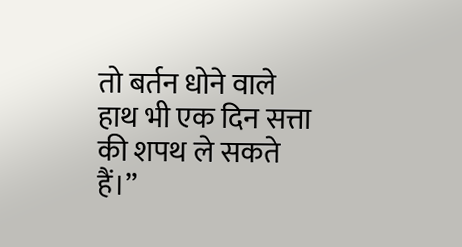तो बर्तन धोने वाले हाथ भी एक दिन सत्ता की शपथ ले सकते हैं।”